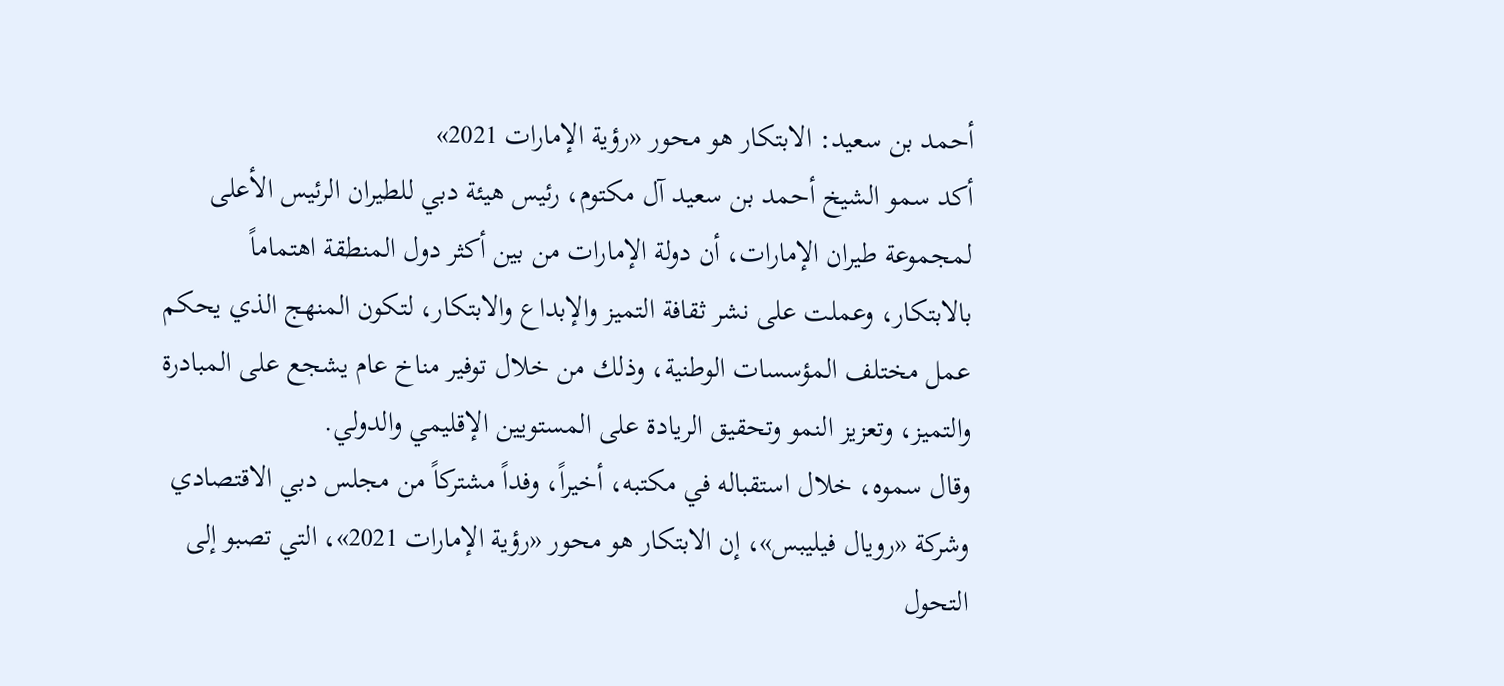أحمد بن سعيد: الابتكار هو محور «رؤية الإمارات 2021»
أكد سمو الشيخ أحمد بن سعيد آل مكتوم، رئيس هيئة دبي للطيران الرئيس الأعلى لمجموعة طيران الإمارات، أن دولة الإمارات من بين أكثر دول المنطقة اهتماماً بالابتكار، وعملت على نشر ثقافة التميز والإبداع والابتكار، لتكون المنهج الذي يحكم عمل مختلف المؤسسات الوطنية، وذلك من خلال توفير مناخ عام يشجع على المبادرة والتميز، وتعزيز النمو وتحقيق الريادة على المستويين الإقليمي والدولي.
وقال سموه، خلال استقباله في مكتبه، أخيراً، وفداً مشتركاً من مجلس دبي الاقتصادي وشركة «رويال فيليبس»، إن الابتكار هو محور «رؤية الإمارات 2021»، التي تصبو إلى التحول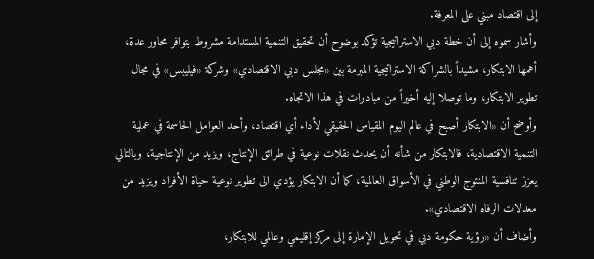إلى اقتصاد مبني على المعرفة.
وأشار سموه إلى أن خطة دبي الاستراتيجية تؤكد بوضوح أن تحقيق التنمية المستدامة مشروط بتوافر محاور عدة، أهمها الابتكار، مشيداً بالشراكة الاستراتيجية المبرمة بين «مجلس دبي الاقتصادي» وشركة «فيليبس» في مجال تطوير الابتكار، وما توصلا إليه أخيراً من مبادرات في هذا الاتجاه.
وأوضح أن «الابتكار أصبح في عالم اليوم المقياس الحقيقي لأداء أي اقتصاد، وأحد العوامل الحاسمة في عملية التنمية الاقتصادية، فالابتكار من شأنه أن يحدث نقلات نوعية في طرائق الإنتاج، ويزيد من الإنتاجية، وبالتالي يعزز تنافسية المنتوج الوطني في الأسواق العالمية، كما أن الابتكار يؤدي الى تطوير نوعية حياة الأفراد ويزيد من معدلات الرفاه الاقتصادي».
وأضاف أن «رؤية حكومة دبي في تحويل الإمارة إلى مركز إقليمي وعالمي للابتكار،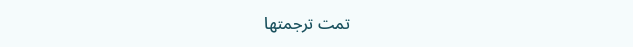تمت ترجمتها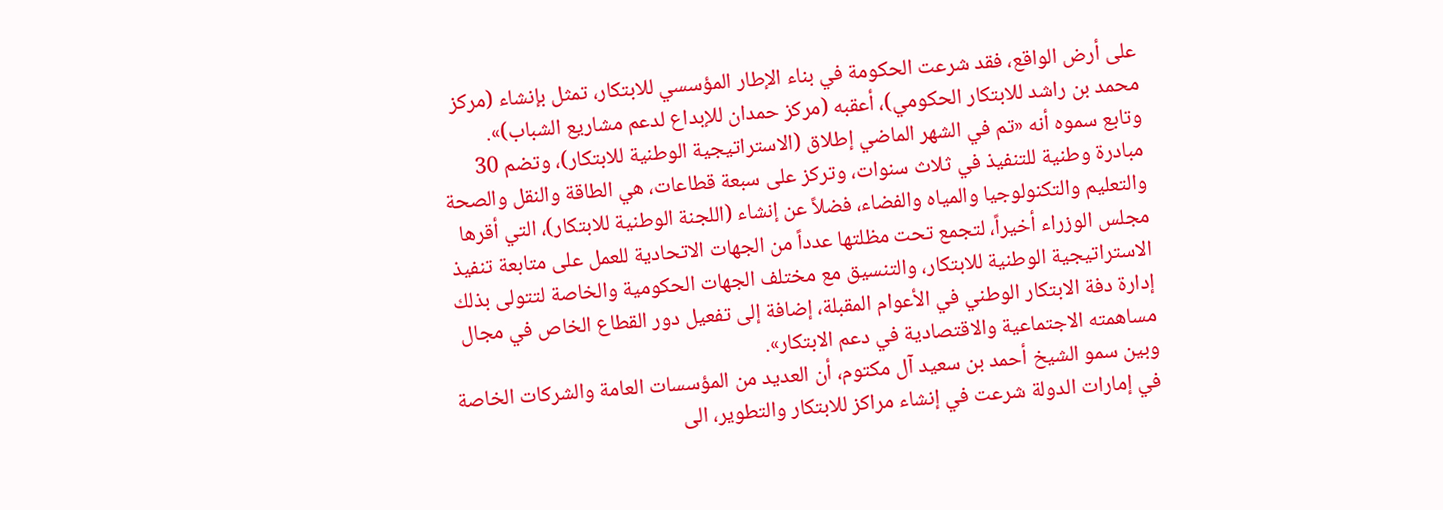على أرض الواقع، فقد شرعت الحكومة في بناء الإطار المؤسسي للابتكار، تمثل بإنشاء (مركز محمد بن راشد للابتكار الحكومي)، أعقبه (مركز حمدان للإبداع لدعم مشاريع الشباب)».
وتابع سموه أنه «تم في الشهر الماضي إطلاق (الاستراتيجية الوطنية للابتكار)، وتضم 30 مبادرة وطنية للتنفيذ في ثلاث سنوات، وتركز على سبعة قطاعات، هي الطاقة والنقل والصحة والتعليم والتكنولوجيا والمياه والفضاء، فضلاً عن إنشاء (اللجنة الوطنية للابتكار)، التي أقرها مجلس الوزراء أخيراً، لتجمع تحت مظلتها عدداً من الجهات الاتحادية للعمل على متابعة تنفيذ الاستراتيجية الوطنية للابتكار، والتنسيق مع مختلف الجهات الحكومية والخاصة لتتولى بذلك إدارة دفة الابتكار الوطني في الأعوام المقبلة، إضافة إلى تفعيل دور القطاع الخاص في مجال مساهمته الاجتماعية والاقتصادية في دعم الابتكار».
وبين سمو الشيخ أحمد بن سعيد آل مكتوم، أن العديد من المؤسسات العامة والشركات الخاصة في إمارات الدولة شرعت في إنشاء مراكز للابتكار والتطوير، الى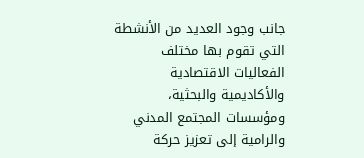جانب وجود العديد من الأنشطة التي تقوم بها مختلف الفعاليات الاقتصادية والأكاديمية والبحثية، ومؤسسات المجتمع المدني والرامية إلى تعزيز حركة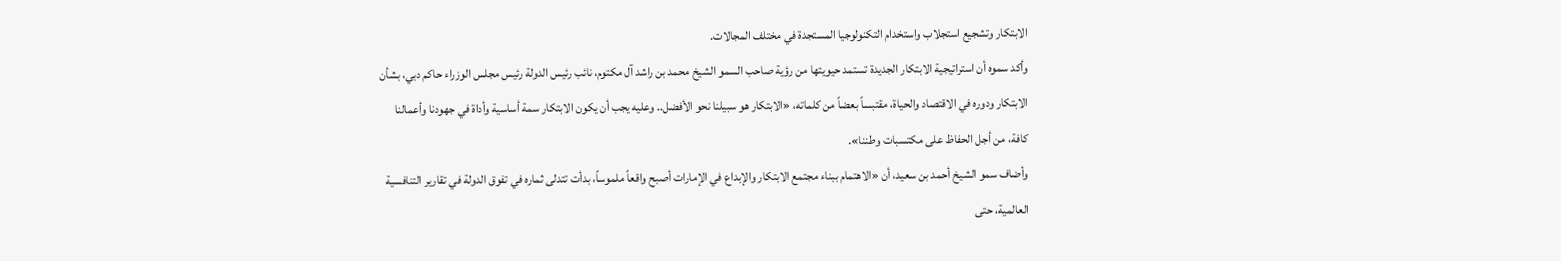الابتكار وتشجيع استجلاب واستخدام التكنولوجيا المستجدة في مختلف المجالات.
وأكد سموه أن استراتيجية الابتكار الجديدة تستمد حيويتها من رؤية صاحب السمو الشيخ محمد بن راشد آل مكتوم، نائب رئيس الدولة رئيس مجلس الوزراء حاكم دبي، بشأن الابتكار ودوره في الاقتصاد والحياة، مقتبساً بعضاً من كلماته، «الابتكار هو سبيلنا نحو الأفضل.. وعليه يجب أن يكون الابتكار سمة أساسية وأداة في جهودنا وأعمالنا كافة، من أجل الحفاظ على مكتسبات وطننا».
وأضاف سمو الشيخ أحمد بن سعيد، أن «الاهتمام ببناء مجتمع الابتكار والإبداع في الإمارات أصبح واقعاً ملموساً، بدأت تتدلى ثماره في تفوق الدولة في تقارير التنافسية العالمية، حتى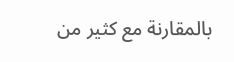بالمقارنة مع كثير من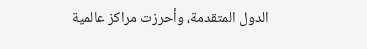الدول المتقدمة، وأحرزت مراكز عالمية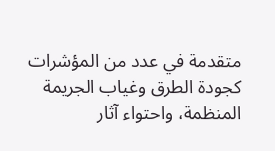متقدمة في عدد من المؤشرات كجودة الطرق وغياب الجريمة المنظمة، واحتواء آثار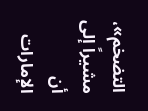التضخم»، مشيراً إلى أن الإمارات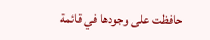حافظت على وجودها في قائمة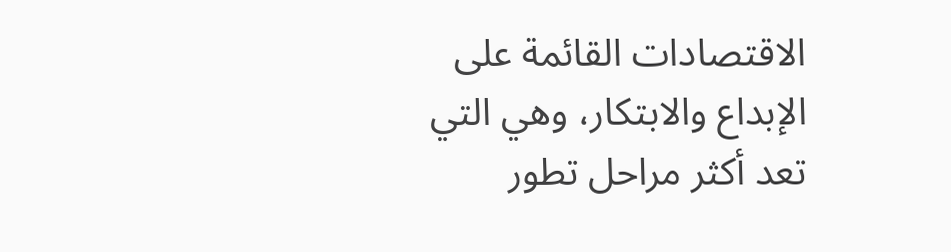الاقتصادات القائمة على الإبداع والابتكار، وهي التي تعد أكثر مراحل تطور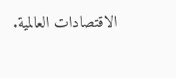الاقتصادات العالمية.